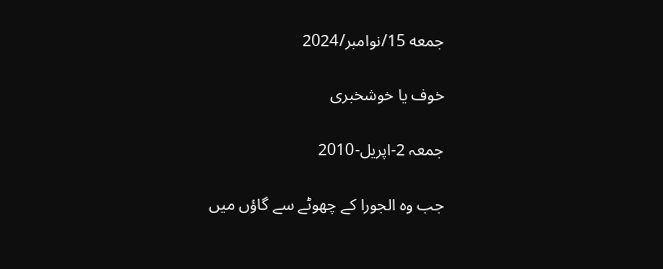جمعه 15/نوامبر/2024

خوف یا خوشخبری

جمعہ 2-اپریل-2010

جب وہ الجورا کے چھوٹے سے گاؤں میں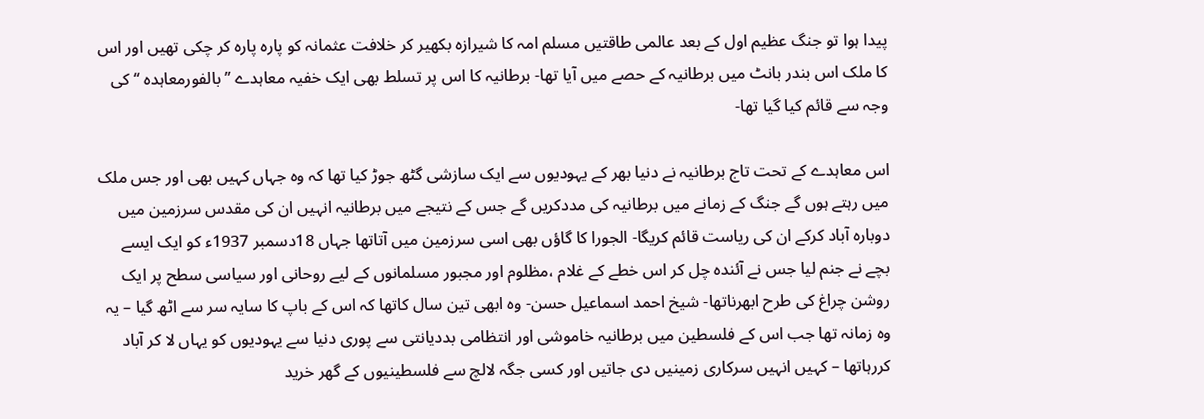پیدا ہوا تو جنگ عظیم اول کے بعد عالمی طاقتیں مسلم امہ کا شیرازہ بکھیر کر خلافت عثمانہ کو پارہ پارہ کر چکی تھیں اور اس کا ملک اس بندر بانٹ میں برطانیہ کے حصے میں آیا تھا- برطانیہ کا اس پر تسلط بھی ایک خفیہ معاہدے ’’بالفورمعاہدہ ‘‘ کی وجہ سے قائم کیا گیا تھا-

اس معاہدے کے تحت تاج برطانیہ نے دنیا بھر کے یہودیوں سے ایک سازشی گٹھ جوڑ کیا تھا کہ وہ جہاں کہیں بھی اور جس ملک میں رہتے ہوں گے جنگ کے زمانے میں برطانیہ کی مددکریں گے جس کے نتیجے میں برطانیہ انہیں ان کی مقدس سرزمین میں دوبارہ آباد کرکے ان کی ریاست قائم کریگا- الجورا کا گاؤں بھی اسی سرزمین میں آتاتھا جہاں 18دسمبر 1937ء کو ایک ایسے بچے نے جنم لیا جس نے آئندہ چل کر اس خطے کے غلام ،مظلوم اور مجبور مسلمانوں کے لیے روحانی اور سیاسی سطح پر ایک روشن چراغ کی طرح ابھرناتھا- شیخ احمد اسماعیل حسن- وہ ابھی تین سال کاتھا کہ اس کے باپ کا سایہ سر سے اٹھ گیا – یہ وہ زمانہ تھا جب اس کے فلسطین میں برطانیہ خاموشی اور انتظامی بددیانتی سے پوری دنیا سے یہودیوں کو یہاں لا کر آباد کررہاتھا – کہیں انہیں سرکاری زمینیں دی جاتیں اور کسی جگہ لالچ سے فلسطینیوں کے گھر خرید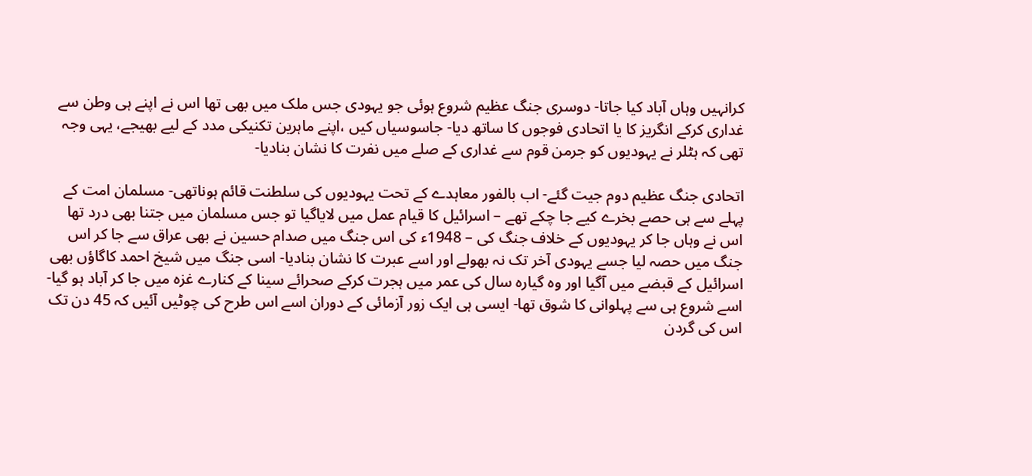کرانہیں وہاں آباد کیا جاتا- دوسری جنگ عظیم شروع ہوئی جو یہودی جس ملک میں بھی تھا اس نے اپنے ہی وطن سے غداری کرکے انگریز کا یا اتحادی فوجوں کا ساتھ دیا- جاسوسیاں کیں ،اپنے ماہرین تکنیکی مدد کے لیے بھیجے، یہی وجہ تھی کہ ہٹلر نے یہودیوں کو جرمن قوم سے غداری کے صلے میں نفرت کا نشان بنادیا-

اتحادی جنگ عظیم دوم جیت گئے- اب بالفور معاہدے کے تحت یہودیوں کی سلطنت قائم ہوناتھی- مسلمان امت کے پہلے سے ہی حصے بخرے کیے جا چکے تھے – اسرائیل کا قیام عمل میں لایاگیا تو جس مسلمان میں جتنا بھی درد تھا اس نے وہاں جا کر یہودیوں کے خلاف جنگ کی – 1948ء کی اس جنگ میں صدام حسین نے بھی عراق سے جا کر اس جنگ میں حصہ لیا جسے یہودی آخر تک نہ بھولے اور اسے عبرت کا نشان بنادیا- اسی جنگ میں شیخ احمد کاگاؤں بھی اسرائیل کے قبضے میں آگیا اور وہ گیارہ سال کی عمر میں ہجرت کرکے صحرائے سینا کے کنارے غزہ میں جا کر آباد ہو گیا- اسے شروع ہی سے پہلوانی کا شوق تھا- ایسی ہی ایک زور آزمائی کے دوران اسے اس طرح کی چوٹیں آئیں کہ 45 دن تک اس کی گردن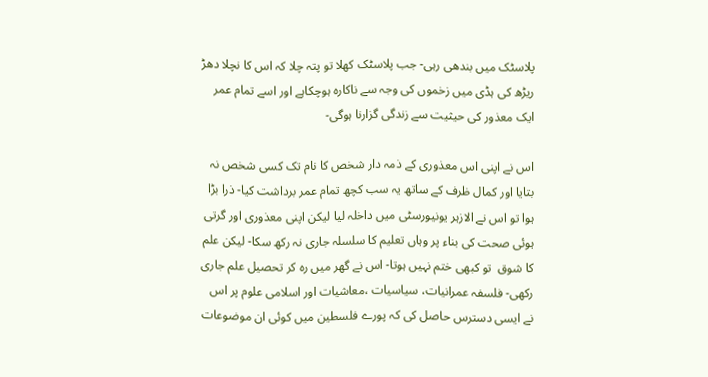پلاسٹک میں بندھی رہی- جب پلاسٹک کھلا تو پتہ چلا کہ اس کا نچلا دھڑ ریڑھ کی ہڈی میں زخموں کی وجہ سے ناکارہ ہوچکاہے اور اسے تمام عمر ایک معذور کی حیثیت سے زندگی گزارنا ہوگی-

اس نے اپنی اس معذوری کے ذمہ دار شخص کا نام تک کسی شخص نہ بتایا اور کمال ظرف کے ساتھ یہ سب کچھ تمام عمر برداشت کیا- ذرا بڑا ہوا تو اس نے الازہر یونیورسٹی میں داخلہ لیا لیکن اپنی معذوری اور گرتی ہوئی صحت کی بناء پر وہاں تعلیم کا سلسلہ جاری نہ رکھ سکا- لیکن علم کا شوق  تو کبھی ختم نہیں ہوتا- اس نے گھر میں رہ کر تحصیل علم جاری رکھی- فلسفہ عمرانیات، سیاسیات ،معاشیات اور اسلامی علوم پر اس نے ایسی دسترس حاصل کی کہ پورے فلسطین میں کوئی ان موضوعات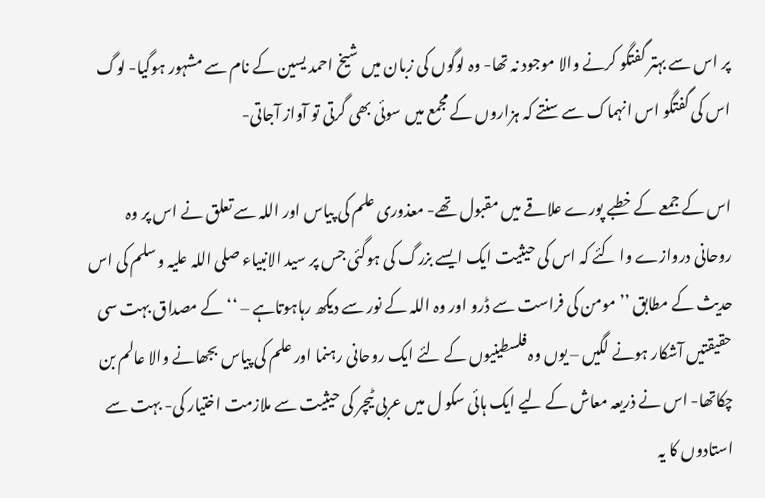پر اس سے بہتر گفتگو کرنے والا موجود نہ تھا- وہ لوگوں کی زبان میں شیخ احمد یسین کے نام سے مشہور ہوگیا- لوگ اس کی گفتگو اس انہماک سے سنتے کہ ہزاروں کے مجمع میں سوئی بھی گرتی تو آواز آجاتی-

اس کے جمعے کے خطبے پورے علاقے میں مقبول تھے- معذوری علم کی پیاس اور اللہ سے تعلق نے اس پر وہ روحانی دروازے وا کئے کہ اس کی حیثیت ایک ایسے بزرگ کی ہوگئی جس پر سید الانبیاء صلی اللہ علیہ وسلم کی اس حدیث کے مطابق ’’مومن کی فراست سے ڈرو اور وہ اللہ کے نور سے دیکھ رہاہوتاہے – ‘‘ کے مصداق بہت سی حقیقتیں آشکار ہونے لگیں – یوں وہ فلسطینیوں کے لئے ایک روحانی رہنما اور علم کی پیاس بجھانے والا عالم بن چکاتھا- اس نے ذریعہ معاش کے لیے ایک ہائی سکو ل میں عربی ٹیچر کی حیثیت سے ملازمت اختیار کی- بہت سے استادوں کا یہ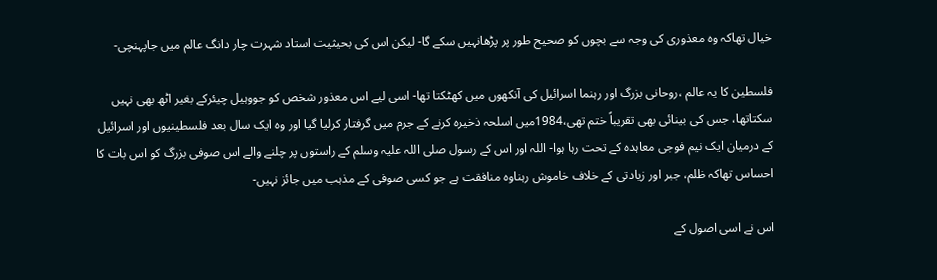خیال تھاکہ وہ معذوری کی وجہ سے بچوں کو صحیح طور پر پڑھانہیں سکے گا- لیکن اس کی بحیثیت استاد شہرت چار دانگ عالم میں جاپہنچی-

فلسطین کا یہ عالم ،روحانی بزرگ اور رہنما اسرائیل کی آنکھوں میں کھٹکتا تھا- اسی لیے اس معذور شخص کو جووہیل چیئرکے بغیر اٹھ بھی نہیں سکتاتھا، جس کی بینائی بھی تقریباً ختم تھی،1984میں اسلحہ ذخیرہ کرنے کے جرم میں گرفتار کرلیا گیا اور وہ ایک سال بعد فلسطینیوں اور اسرائیل کے درمیان ایک نیم فوجی معاہدہ کے تحت رہا ہوا- اللہ اور اس کے رسول صلی اللہ علیہ وسلم کے راستوں پر چلنے والے اس صوفی بزرگ کو اس بات کا احساس تھاکہ ظلم، جبر اور زیادتی کے خلاف خاموش رہناوہ منافقت ہے جو کسی صوفی کے مذہب میں جائز نہیں-

اس نے اسی اصول کے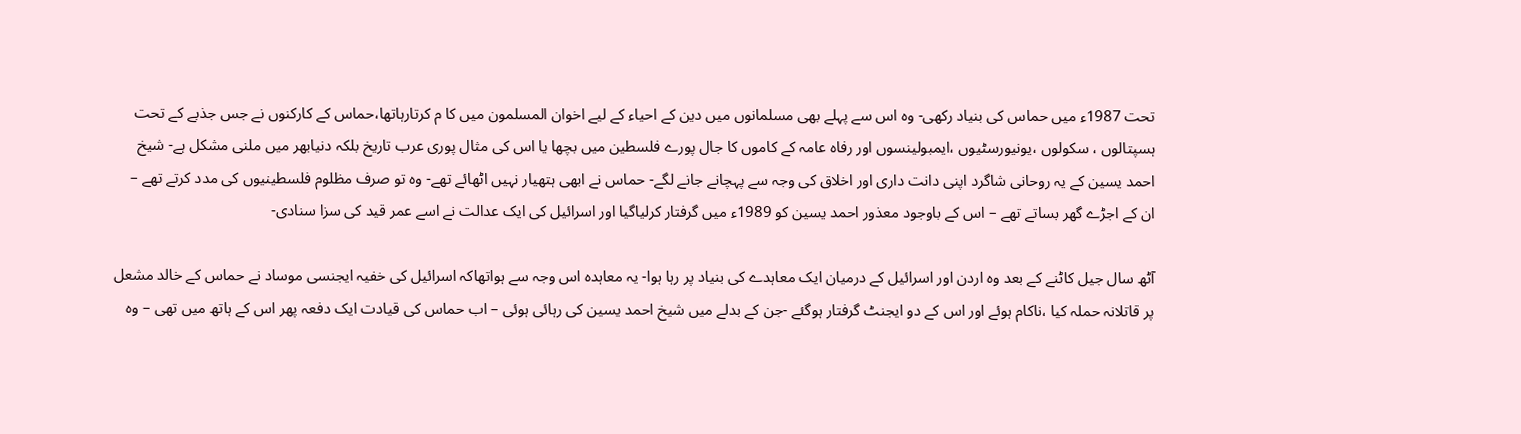تحت 1987ء میں حماس کی بنیاد رکھی- وہ اس سے پہلے بھی مسلمانوں میں دین کے احیاء کے لیے اخوان المسلمون میں کا م کرتارہاتھا،حماس کے کارکنوں نے جس جذبے کے تحت ہسپتالوں ، سکولوں ،یونیورسٹیوں ،ایمبولینسوں اور رفاہ عامہ کے کاموں کا جال پورے فلسطین میں بچھا یا اس کی مثال پوری عرب تاریخ بلکہ دنیابھر میں ملنی مشکل ہے- شیخ احمد یسین کے یہ روحانی شاگرد اپنی دانت داری اور اخلاق کی وجہ سے پہچانے جانے لگے- حماس نے ابھی ہتھیار نہیں اٹھائے تھے- وہ تو صرف مظلوم فلسطینیوں کی مدد کرتے تھے – ان کے اجڑے گھر بساتے تھے – اس کے باوجود معذور احمد یسین کو 1989ء میں گرفتار کرلیاگیا اور اسرائیل کی ایک عدالت نے اسے عمر قید کی سزا سنادی-

آٹھ سال جیل کاٹنے کے بعد وہ اردن اور اسرائیل کے درمیان ایک معاہدے کی بنیاد پر رہا ہوا- یہ معاہدہ اس وجہ سے ہواتھاکہ اسرائیل کی خفیہ ایجنسی موساد نے حماس کے خالد مشعل پر قاتلانہ حملہ کیا ،ناکام ہوئے اور اس کے دو ایجنٹ گرفتار ہوگئے -جن کے بدلے میں شیخ احمد یسین کی رہائی ہوئی – اب حماس کی قیادت ایک دفعہ پھر اس کے ہاتھ میں تھی – وہ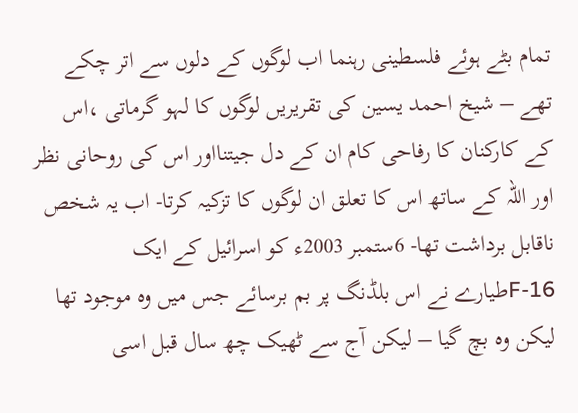تمام بٹے ہوئے فلسطینی رہنما اب لوگوں کے دلوں سے اتر چکے تھے – شیخ احمد یسین کی تقریریں لوگوں کا لہو گرماتی ،اس کے کارکنان کا رفاحی کام ان کے دل جیتنااور اس کی روحانی نظر اور اللہ کے ساتھ اس کا تعلق ان لوگوں کا تزکیہ کرتا- اب یہ شخص ناقابل برداشت تھا- 6ستمبر 2003ء کو اسرائیل کے ایک F-16طیارے نے اس بلڈنگ پر بم برسائے جس میں وہ موجود تھا لیکن وہ بچ گیا – لیکن آج سے ٹھیک چھ سال قبل اسی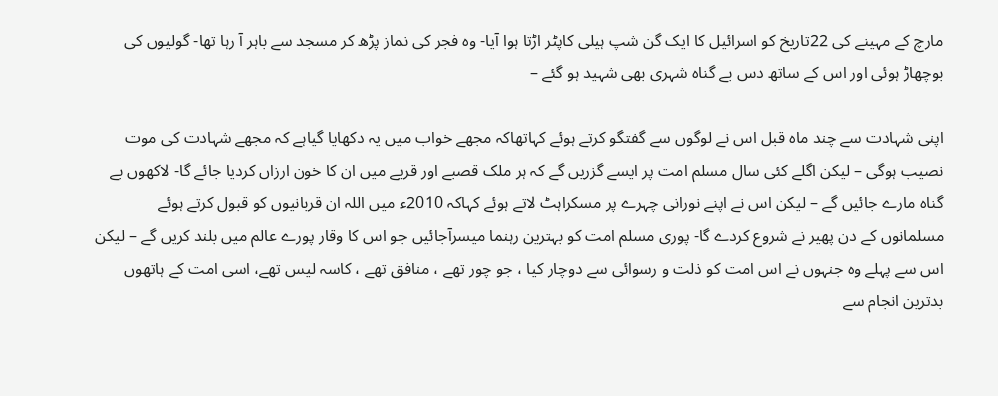مارچ کے مہینے کی 22تاریخ کو اسرائیل کا ایک گن شپ ہیلی کاپٹر اڑتا ہوا آیا- وہ فجر کی نماز پڑھ کر مسجد سے باہر آ رہا تھا- گولیوں کی بوچھاڑ ہوئی اور اس کے ساتھ دس بے گناہ شہری بھی شہید ہو گئے –

اپنی شہادت سے چند ماہ قبل اس نے لوگوں سے گفتگو کرتے ہوئے کہاتھاکہ مجھے خواب میں یہ دکھایا گیاہے کہ مجھے شہادت کی موت نصیب ہوگی – لیکن اگلے کئی سال مسلم امت پر ایسے گزریں گے کہ ہر ملک قصبے اور قریے میں ان کا خون ارزاں کردیا جائے گا- لاکھوں بے گناہ مارے جائیں گے – لیکن اس نے اپنے نورانی چہرے پر مسکراہٹ لاتے ہوئے کہاکہ 2010ء میں اللہ ان قربانیوں کو قبول کرتے ہوئے مسلمانوں کے دن پھیر نے شروع کردے گا- پوری مسلم امت کو بہترین رہنما میسرآجائیں جو اس کا وقار پورے عالم میں بلند کریں گے – لیکن اس سے پہلے وہ جنہوں نے اس امت کو ذلت و رسوائی سے دوچار کیا ، جو چور تھے ، منافق تھے ، کاسہ لیس تھے، اسی امت کے ہاتھوں بدترین انجام سے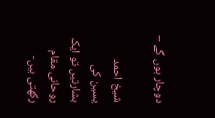دوچار ہوں گے –

شیخ احمد یسین کی بشارتیں تو ایک روحانی مقام رکھتی ہیں-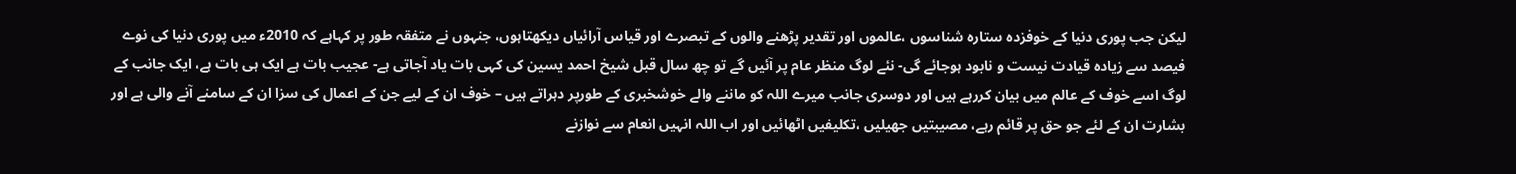لیکن جب پوری دنیا کے خوفزدہ ستارہ شناسوں ،عالموں اور تقدیر پڑھنے والوں کے تبصرے اور قیاس آرائیاں دیکھتاہوں، جنہوں نے متفقہ طور پر کہاہے کہ 2010ء میں پوری دنیا کی نوے فیصد سے زیادہ قیادت نیست و نابود ہوجائے گی- نئے لوگ منظر عام پر آئیں گے تو چھ سال قبل شیخ احمد یسین کی کہی بات یاد آجاتی ہے- عجیب بات ہے ایک ہی بات ہے، ایک جانب کے لوگ اسے خوف کے عالم میں بیان کررہے ہیں اور دوسری جانب میرے اللہ کو ماننے والے خوشخبری کے طورپر دہراتے ہیں – خوف ان کے لیے جن کے اعمال کی سزا ان کے سامنے آنے والی ہے اور بشارت ان کے لئے جو حق پر قائم رہے، مصیبتیں جھیلیں ،تکلیفیں اٹھائیں اور اب اللہ انہیں انعام سے نوازنے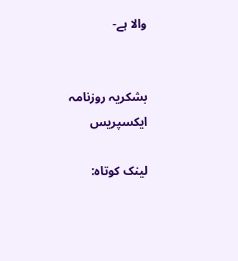والا ہے-


بشکریہ روزنامہ ایکسپریس

لینک کوتاه: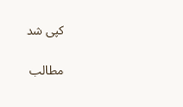کپی شد

مطالب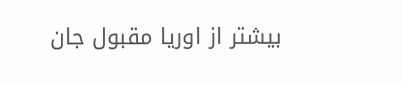بیشتر از اوریا مقبول جان